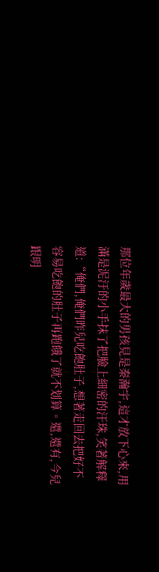那位年歲最大的男孩見是秦瀚宇,這才放下心來,用滿是泥汙的小手抹了把臉上細密的汗珠,笑著解釋道:“俺們,俺們昨兒吃飽肚子,想著走回去把好不容易吃飽的肚子再跑餓了就不划算。還,還有,今兒跟明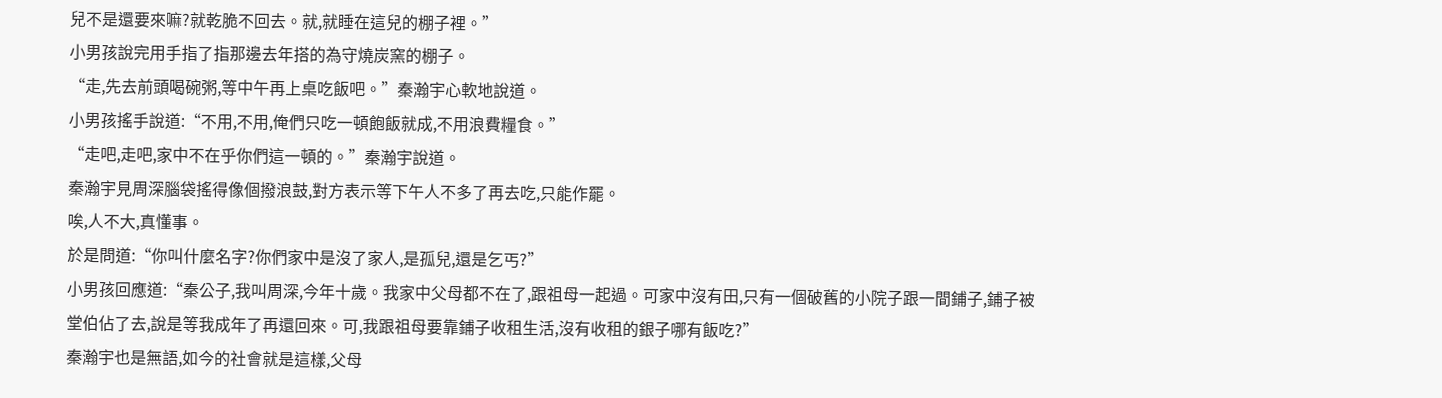兒不是還要來嘛?就乾脆不回去。就,就睡在這兒的棚子裡。”
小男孩說完用手指了指那邊去年搭的為守燒炭窯的棚子。
“走,先去前頭喝碗粥,等中午再上桌吃飯吧。”秦瀚宇心軟地說道。
小男孩搖手說道:“不用,不用,俺們只吃一頓飽飯就成,不用浪費糧食。”
“走吧,走吧,家中不在乎你們這一頓的。”秦瀚宇說道。
秦瀚宇見周深腦袋搖得像個撥浪鼓,對方表示等下午人不多了再去吃,只能作罷。
唉,人不大,真懂事。
於是問道:“你叫什麼名字?你們家中是沒了家人,是孤兒,還是乞丐?”
小男孩回應道:“秦公子,我叫周深,今年十歲。我家中父母都不在了,跟祖母一起過。可家中沒有田,只有一個破舊的小院子跟一間鋪子,鋪子被堂伯佔了去,說是等我成年了再還回來。可,我跟祖母要靠鋪子收租生活,沒有收租的銀子哪有飯吃?”
秦瀚宇也是無語,如今的社會就是這樣,父母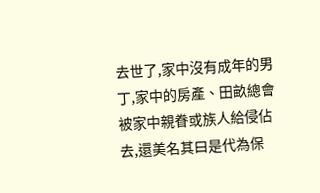去世了,家中沒有成年的男丁,家中的房產、田畝總會被家中親眷或族人給侵佔去,還美名其曰是代為保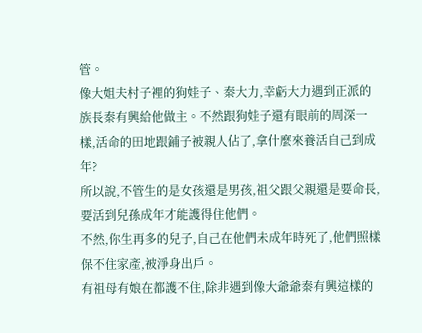管。
像大姐夫村子裡的狗娃子、秦大力,幸虧大力遇到正派的族長秦有興給他做主。不然跟狗娃子還有眼前的周深一樣,活命的田地跟鋪子被親人佔了,拿什麼來養活自己到成年?
所以說,不管生的是女孩還是男孩,祖父跟父親還是要命長,要活到兒孫成年才能護得住他們。
不然,你生再多的兒子,自己在他們未成年時死了,他們照樣保不住家產,被淨身出戶。
有祖母有娘在都護不住,除非遇到像大爺爺秦有興這樣的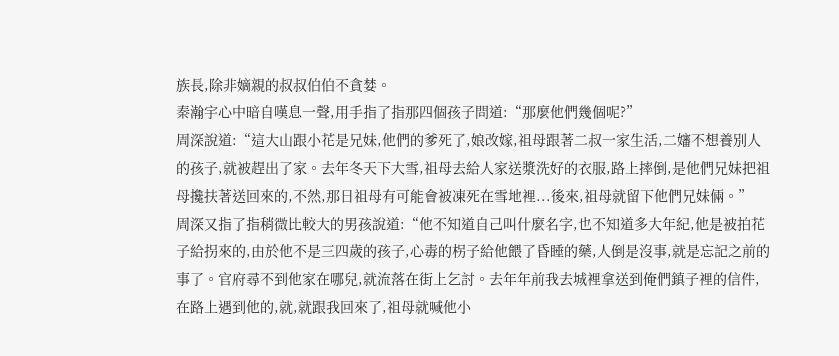族長,除非嫡親的叔叔伯伯不貪婪。
秦瀚宇心中暗自嘆息一聲,用手指了指那四個孩子問道:“那麼他們幾個呢?”
周深說道:“這大山跟小花是兄妹,他們的爹死了,娘改嫁,祖母跟著二叔一家生活,二嬸不想養別人的孩子,就被趕出了家。去年冬天下大雪,祖母去給人家送漿洗好的衣服,路上摔倒,是他們兄妹把祖母攙扶著送回來的,不然,那日祖母有可能會被凍死在雪地裡...後來,祖母就留下他們兄妹倆。”
周深又指了指稍微比較大的男孩說道:“他不知道自己叫什麼名字,也不知道多大年紀,他是被拍花子給拐來的,由於他不是三四歲的孩子,心毒的柺子給他餵了昏睡的藥,人倒是沒事,就是忘記之前的事了。官府尋不到他家在哪兒,就流落在街上乞討。去年年前我去城裡拿送到俺們鎮子裡的信件,在路上遇到他的,就,就跟我回來了,祖母就喊他小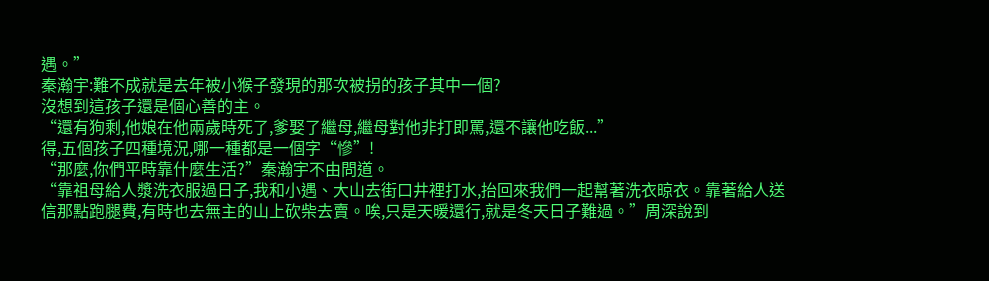遇。”
秦瀚宇:難不成就是去年被小猴子發現的那次被拐的孩子其中一個?
沒想到這孩子還是個心善的主。
“還有狗剩,他娘在他兩歲時死了,爹娶了繼母,繼母對他非打即罵,還不讓他吃飯...”
得,五個孩子四種境況,哪一種都是一個字“慘”!
“那麼,你們平時靠什麼生活?”秦瀚宇不由問道。
“靠祖母給人漿洗衣服過日子,我和小遇、大山去街口井裡打水,抬回來我們一起幫著洗衣晾衣。靠著給人送信那點跑腿費,有時也去無主的山上砍柴去賣。唉,只是天暖還行,就是冬天日子難過。”周深說到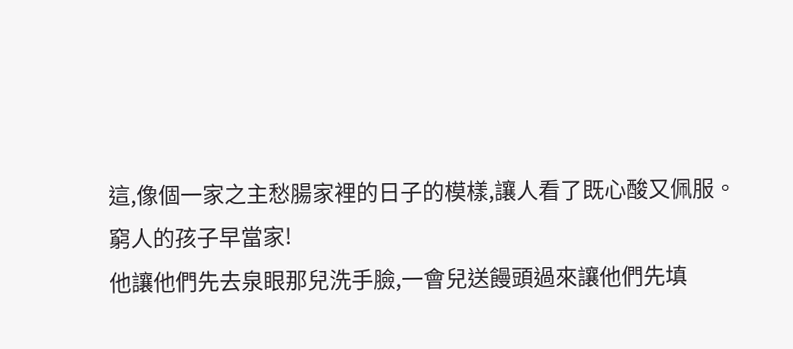這,像個一家之主愁腸家裡的日子的模樣,讓人看了既心酸又佩服。
窮人的孩子早當家!
他讓他們先去泉眼那兒洗手臉,一會兒送饅頭過來讓他們先填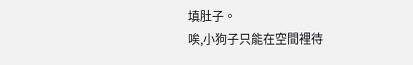填肚子。
唉,小狗子只能在空間裡待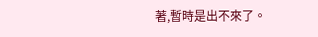著,暫時是出不來了。